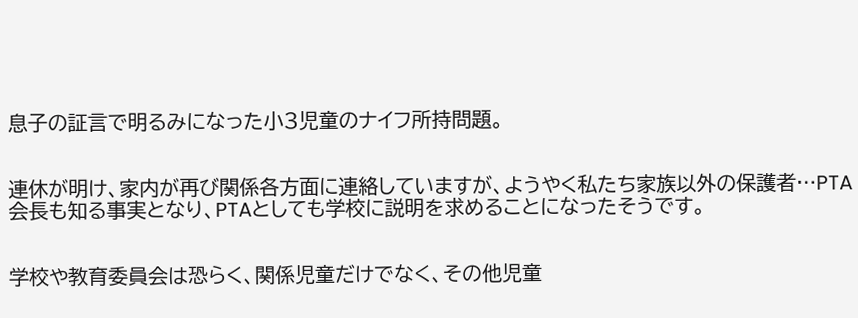息子の証言で明るみになった小3児童のナイフ所持問題。


連休が明け、家内が再び関係各方面に連絡していますが、ようやく私たち家族以外の保護者…PTA会長も知る事実となり、PTAとしても学校に説明を求めることになったそうです。


学校や教育委員会は恐らく、関係児童だけでなく、その他児童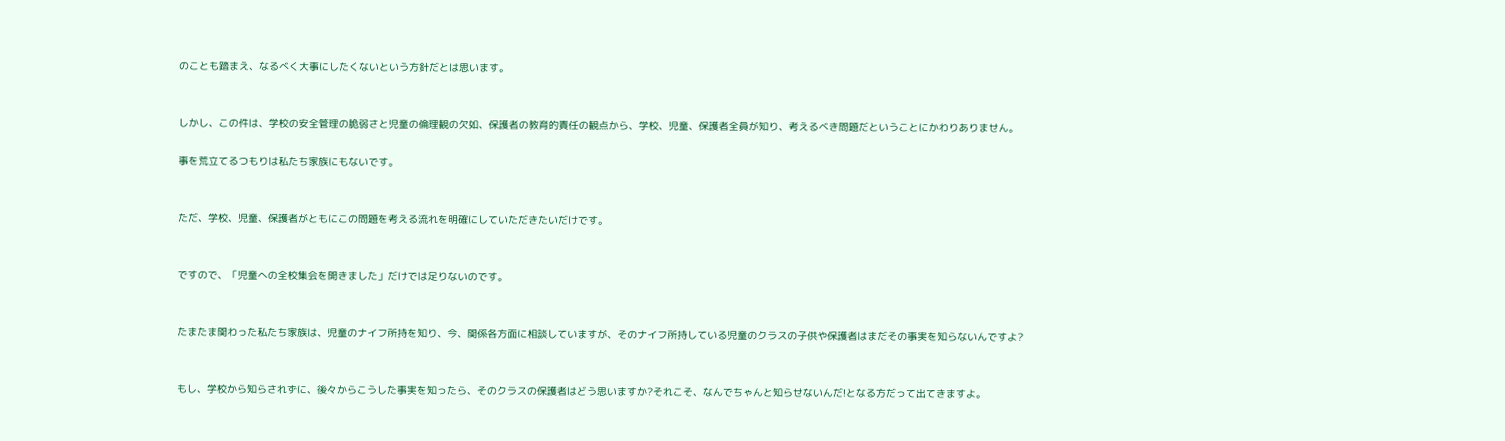のことも踏まえ、なるべく大事にしたくないという方針だとは思います。


しかし、この件は、学校の安全管理の脆弱さと児童の倫理観の欠如、保護者の教育的責任の観点から、学校、児童、保護者全員が知り、考えるべき問題だということにかわりありません。

事を荒立てるつもりは私たち家族にもないです。


ただ、学校、児童、保護者がともにこの問題を考える流れを明確にしていただきたいだけです。


ですので、「児童への全校集会を開きました」だけでは足りないのです。


たまたま関わった私たち家族は、児童のナイフ所持を知り、今、関係各方面に相談していますが、そのナイフ所持している児童のクラスの子供や保護者はまだその事実を知らないんですよ?


もし、学校から知らされずに、後々からこうした事実を知ったら、そのクラスの保護者はどう思いますか?それこそ、なんでちゃんと知らせないんだ!となる方だって出てきますよ。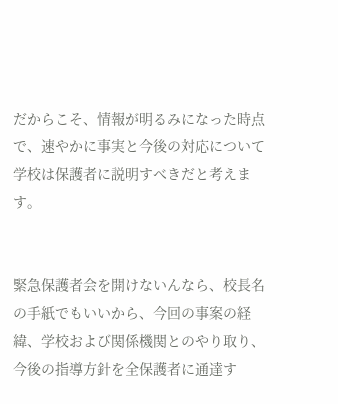だからこそ、情報が明るみになった時点で、速やかに事実と今後の対応について学校は保護者に説明すべきだと考えます。


緊急保護者会を開けないんなら、校長名の手紙でもいいから、今回の事案の経緯、学校および関係機関とのやり取り、今後の指導方針を全保護者に通達す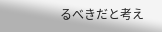るべきだと考え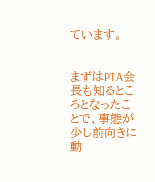ています。


まずはPTA会長も知るところとなったことで、事態が少し前向きに動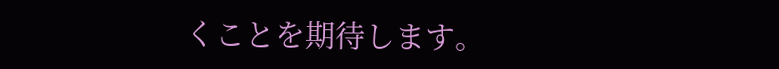くことを期待します。